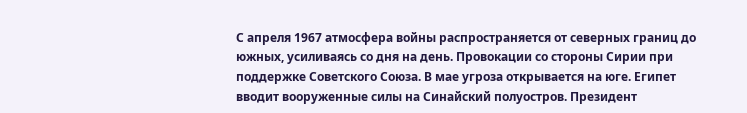С апреля 1967 атмосфера войны распространяется от северных границ до южных, усиливаясь со дня на день. Провокации со стороны Сирии при поддержке Советского Союза. В мае угроза открывается на юге. Египет вводит вооруженные силы на Синайский полуостров. Президент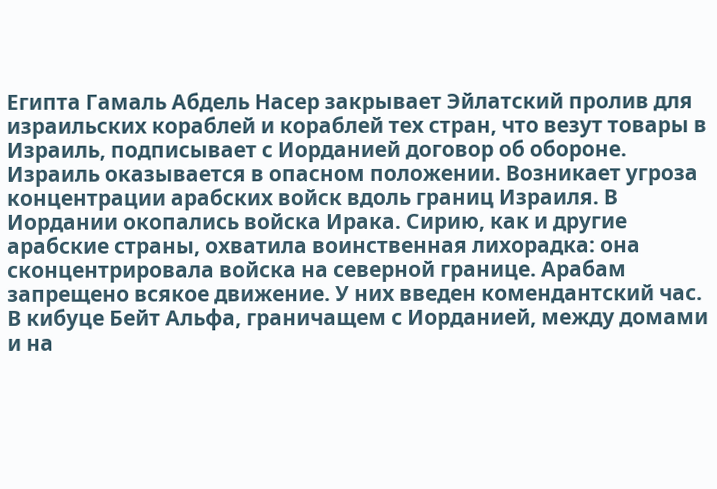Египта Гамаль Абдель Насер закрывает Эйлатский пролив для израильских кораблей и кораблей тех стран, что везут товары в Израиль, подписывает с Иорданией договор об обороне. Израиль оказывается в опасном положении. Возникает угроза концентрации арабских войск вдоль границ Израиля. В Иордании окопались войска Ирака. Сирию, как и другие арабские страны, охватила воинственная лихорадка: она сконцентрировала войска на северной границе. Арабам запрещено всякое движение. У них введен комендантский час.
В кибуце Бейт Альфа, граничащем с Иорданией, между домами и на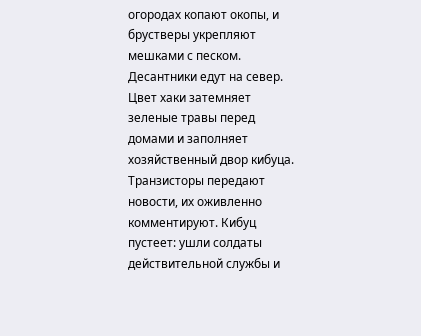огородах копают окопы, и брустверы укрепляют мешками с песком. Десантники едут на север. Цвет хаки затемняет зеленые травы перед домами и заполняет хозяйственный двор кибуца. Транзисторы передают новости, их оживленно комментируют. Кибуц пустеет: ушли солдаты действительной службы и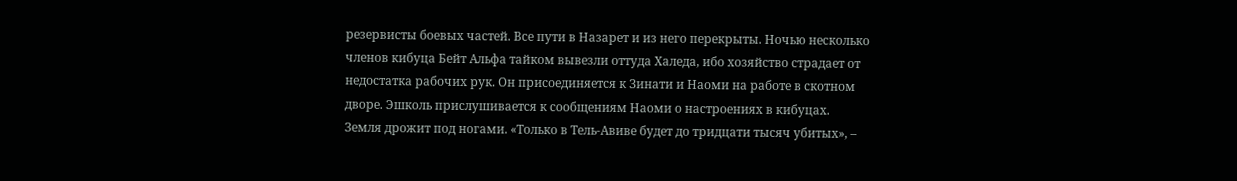резервисты боевых частей. Все пути в Назарет и из него перекрыты. Ночью несколько членов кибуца Бейт Альфа тайком вывезли оттуда Халеда, ибо хозяйство страдает от недостатка рабочих рук. Он присоединяется к Зинати и Наоми на работе в скотном дворе. Эшколь прислушивается к сообщениям Наоми о настроениях в кибуцах.
Земля дрожит под ногами. «Только в Тель-Авиве будет до тридцати тысяч убитых», –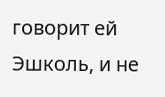говорит ей Эшколь, и не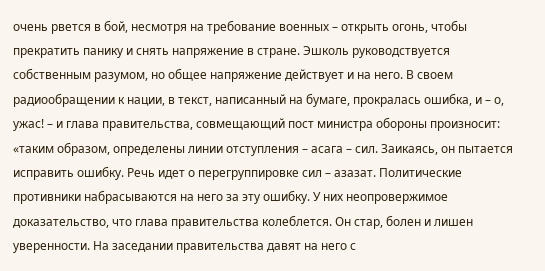очень рвется в бой, несмотря на требование военных – открыть огонь, чтобы прекратить панику и снять напряжение в стране. Эшколь руководствуется собственным разумом, но общее напряжение действует и на него. В своем радиообращении к нации, в текст, написанный на бумаге, прокралась ошибка, и – о, ужас! – и глава правительства, совмещающий пост министра обороны произносит: «таким образом, определены линии отступления – асага – сил. Заикаясь, он пытается исправить ошибку. Речь идет о перегруппировке сил – азазат. Политические противники набрасываются на него за эту ошибку. У них неопровержимое доказательство, что глава правительства колеблется. Он стар, болен и лишен уверенности. На заседании правительства давят на него с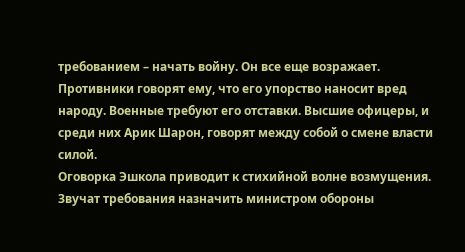требованием – начать войну. Он все еще возражает. Противники говорят ему, что его упорство наносит вред народу. Военные требуют его отставки. Высшие офицеры, и среди них Арик Шарон, говорят между собой о смене власти силой.
Оговорка Эшкола приводит к стихийной волне возмущения. Звучат требования назначить министром обороны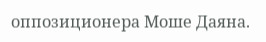оппозиционера Моше Даяна.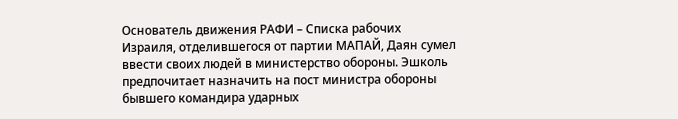Основатель движения РАФИ – Списка рабочих Израиля, отделившегося от партии МАПАЙ, Даян сумел ввести своих людей в министерство обороны. Эшколь предпочитает назначить на пост министра обороны бывшего командира ударных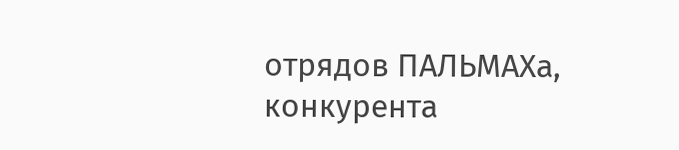отрядов ПАЛЬМАХа, конкурента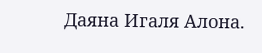Даяна Игаля Алона.